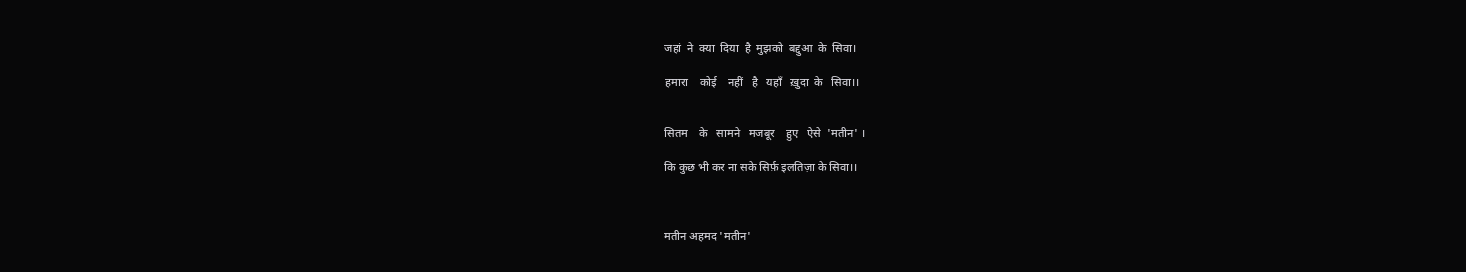जहां  ने  क्या  दिया  है  मुझको  बद्दुआ  के  सिवा।

हमारा    कोई    नहीं   है   यहाँ   ख़ुदा  के   सिवा।।


सितम    के   सामने   मजबूर    हुए   ऐसे  'मतीन' ।

कि कुछ भी कर ना सके सिर्फ़ इलतिज़ा के सिवा।।



मतीन अहमद 'मतीन'